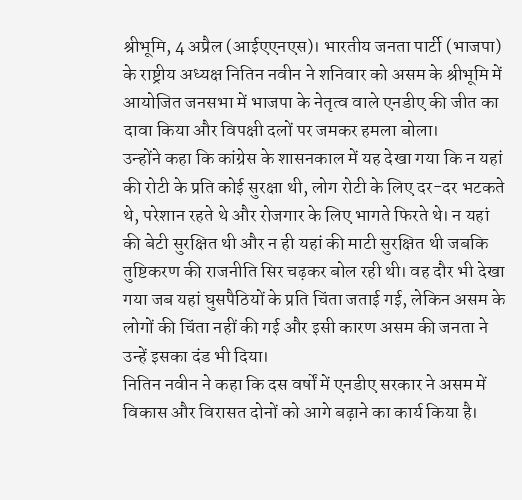श्रीभूमि, 4 अप्रैल (आईएएनएस)। भारतीय जनता पार्टी (भाजपा) के राष्ट्रीय अध्यक्ष नितिन नवीन ने शनिवार को असम के श्रीभूमि में आयोजित जनसभा में भाजपा के नेतृत्व वाले एनडीए की जीत का दावा किया और विपक्षी दलों पर जमकर हमला बोला।
उन्होंने कहा कि कांग्रेस के शासनकाल में यह देखा गया कि न यहां की रोटी के प्रति कोई सुरक्षा थी, लोग रोटी के लिए दर-दर भटकते थे, परेशान रहते थे और रोजगार के लिए भागते फिरते थे। न यहां की बेटी सुरक्षित थी और न ही यहां की माटी सुरक्षित थी जबकि तुष्टिकरण की राजनीति सिर चढ़कर बोल रही थी। वह दौर भी देखा गया जब यहां घुसपैठियों के प्रति चिंता जताई गई, लेकिन असम के लोगों की चिंता नहीं की गई और इसी कारण असम की जनता ने उन्हें इसका दंड भी दिया।
नितिन नवीन ने कहा कि दस वर्षों में एनडीए सरकार ने असम में विकास और विरासत दोनों को आगे बढ़ाने का कार्य किया है।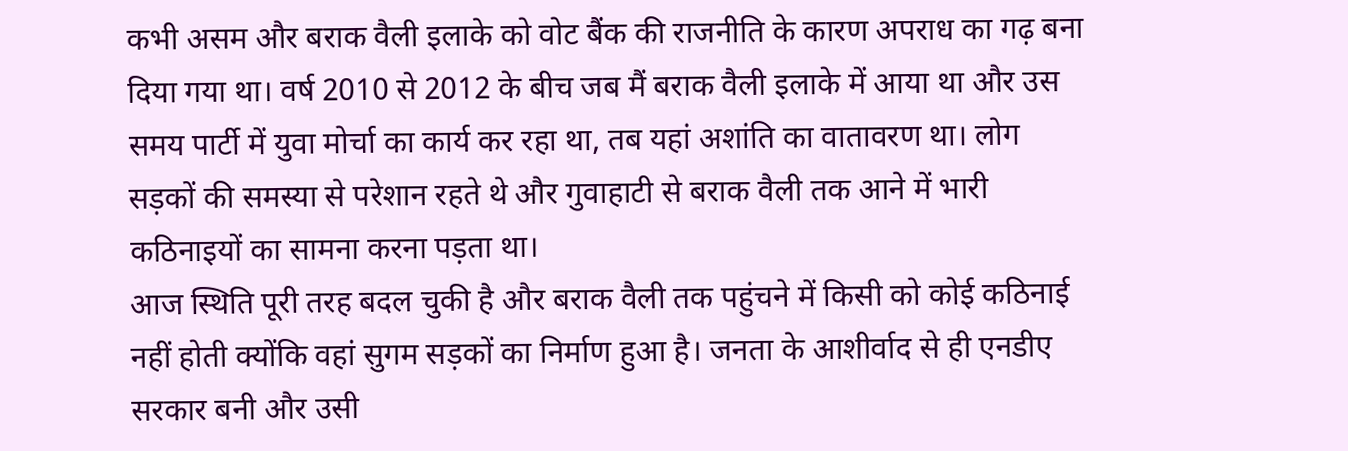कभी असम और बराक वैली इलाके को वोट बैंक की राजनीति के कारण अपराध का गढ़ बना दिया गया था। वर्ष 2010 से 2012 के बीच जब मैं बराक वैली इलाके में आया था और उस समय पार्टी में युवा मोर्चा का कार्य कर रहा था, तब यहां अशांति का वातावरण था। लोग सड़कों की समस्या से परेशान रहते थे और गुवाहाटी से बराक वैली तक आने में भारी कठिनाइयों का सामना करना पड़ता था।
आज स्थिति पूरी तरह बदल चुकी है और बराक वैली तक पहुंचने में किसी को कोई कठिनाई नहीं होती क्योंकि वहां सुगम सड़कों का निर्माण हुआ है। जनता के आशीर्वाद से ही एनडीए सरकार बनी और उसी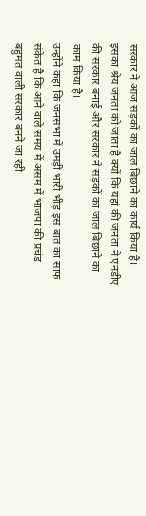सरकार ने आज सड़कों का जाल बिछाने का कार्य किया है। इसका श्रेय जनता को जाता है क्यों कि यहां की जनता ने एनडीए की सरकार बनाई और सरकार ने सड़कों का जाल बिछाने का काम किया है।
उन्होंने कहा कि जनसभा में उमड़ी भारी भीड़ इस बात का साफ संकेत है कि आने वाले समय में असम में भाजपा की प्रचंड बहुमत वाली सरकार बनने जा रही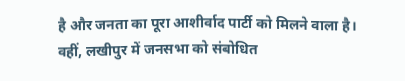है और जनता का पूरा आशीर्वाद पार्टी को मिलने वाला है।
वहीं, लखीपुर में जनसभा को संबोधित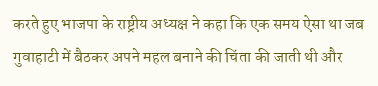करते हुए भाजपा के राष्ट्रीय अध्यक्ष ने कहा कि एक समय ऐसा था जब गुवाहाटी में बैठकर अपने महल बनाने की चिंता की जाती थी और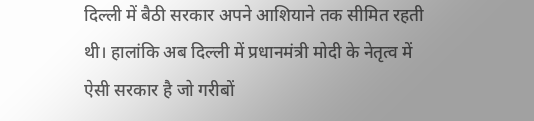दिल्ली में बैठी सरकार अपने आशियाने तक सीमित रहती थी। हालांकि अब दिल्ली में प्रधानमंत्री मोदी के नेतृत्व में ऐसी सरकार है जो गरीबों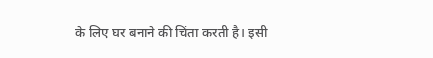के लिए घर बनाने की चिंता करती है। इसी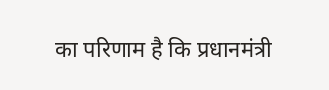का परिणाम है कि प्रधानमंत्री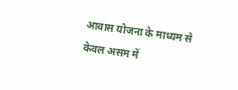आवास योजना के माध्यम से केवल असम में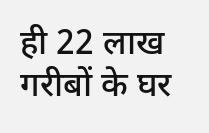ही 22 लाख गरीबों के घर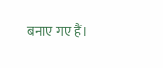बनाए गए हैं।